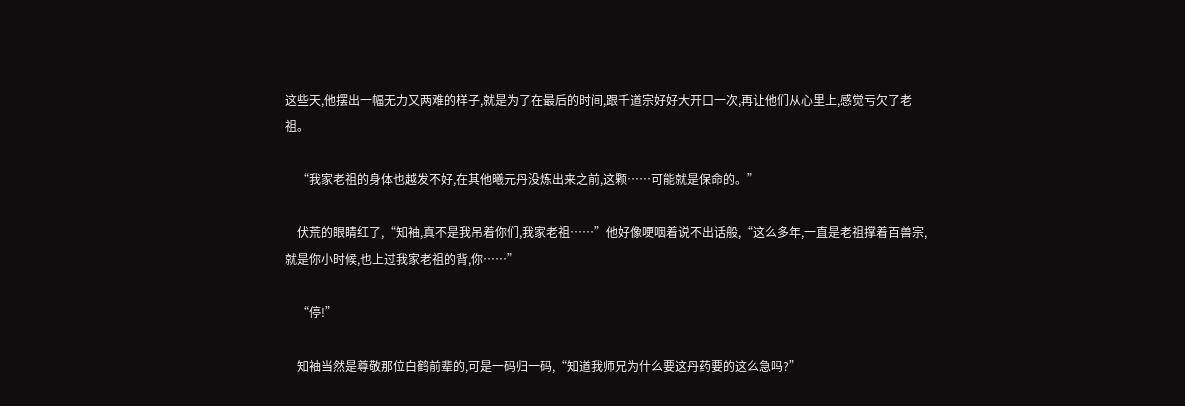这些天,他摆出一幅无力又两难的样子,就是为了在最后的时间,跟千道宗好好大开口一次,再让他们从心里上,感觉亏欠了老祖。

    “我家老祖的身体也越发不好,在其他曦元丹没炼出来之前,这颗……可能就是保命的。”

    伏荒的眼睛红了,“知袖,真不是我吊着你们,我家老祖……”他好像哽咽着说不出话般,“这么多年,一直是老祖撑着百兽宗,就是你小时候,也上过我家老祖的背,你……”

    “停!”

    知袖当然是尊敬那位白鹤前辈的,可是一码归一码,“知道我师兄为什么要这丹药要的这么急吗?”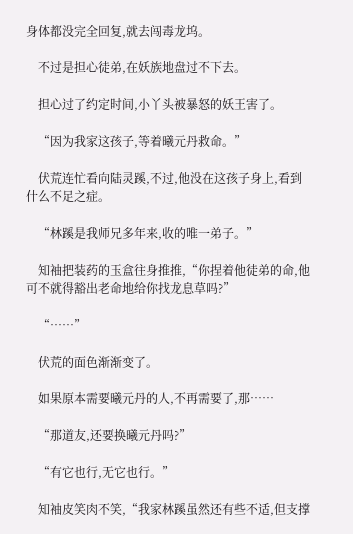身体都没完全回复,就去闯毒龙坞。

    不过是担心徒弟,在妖族地盘过不下去。

    担心过了约定时间,小丫头被暴怒的妖王害了。

    “因为我家这孩子,等着曦元丹救命。”

    伏荒连忙看向陆灵蹊,不过,他没在这孩子身上,看到什么不足之症。

    “林蹊是我师兄多年来,收的唯一弟子。”

    知袖把装药的玉盒往身推推,“你捏着他徒弟的命,他可不就得豁出老命地给你找龙息草吗?”

    “……”

    伏荒的面色渐渐变了。

    如果原本需要曦元丹的人,不再需要了,那……

    “那道友,还要换曦元丹吗?”

    “有它也行,无它也行。”

    知袖皮笑肉不笑,“我家林蹊虽然还有些不适,但支撑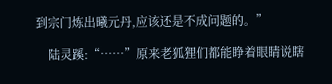到宗门炼出曦元丹,应该还是不成问题的。”

    陆灵蹊:“……”原来老狐狸们都能睁着眼睛说瞎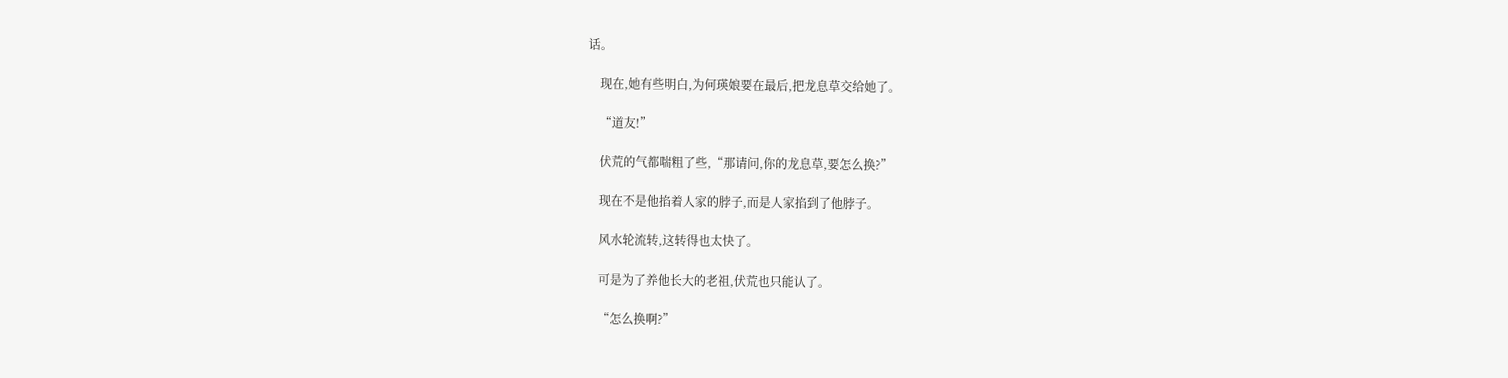话。

    现在,她有些明白,为何瑛娘要在最后,把龙息草交给她了。

    “道友!”

    伏荒的气都喘粗了些,“那请问,你的龙息草,要怎么换?”

    现在不是他掐着人家的脖子,而是人家掐到了他脖子。

    风水轮流转,这转得也太快了。

    可是为了养他长大的老祖,伏荒也只能认了。

    “怎么换啊?”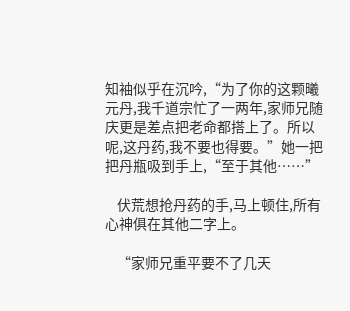知袖似乎在沉吟,“为了你的这颗曦元丹,我千道宗忙了一两年,家师兄随庆更是差点把老命都搭上了。所以呢,这丹药,我不要也得要。”她一把把丹瓶吸到手上,“至于其他……”

    伏荒想抢丹药的手,马上顿住,所有心神俱在其他二字上。

    “家师兄重平要不了几天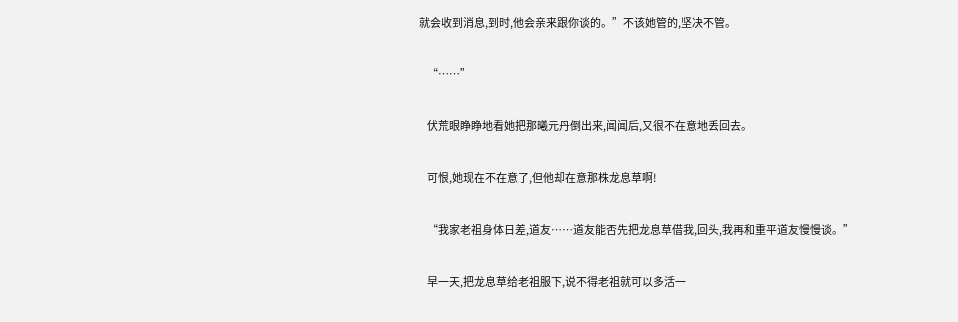就会收到消息,到时,他会亲来跟你谈的。”不该她管的,坚决不管。

    “……”

    伏荒眼睁睁地看她把那曦元丹倒出来,闻闻后,又很不在意地丢回去。

    可恨,她现在不在意了,但他却在意那株龙息草啊!

    “我家老祖身体日差,道友……道友能否先把龙息草借我,回头,我再和重平道友慢慢谈。”

    早一天,把龙息草给老祖服下,说不得老祖就可以多活一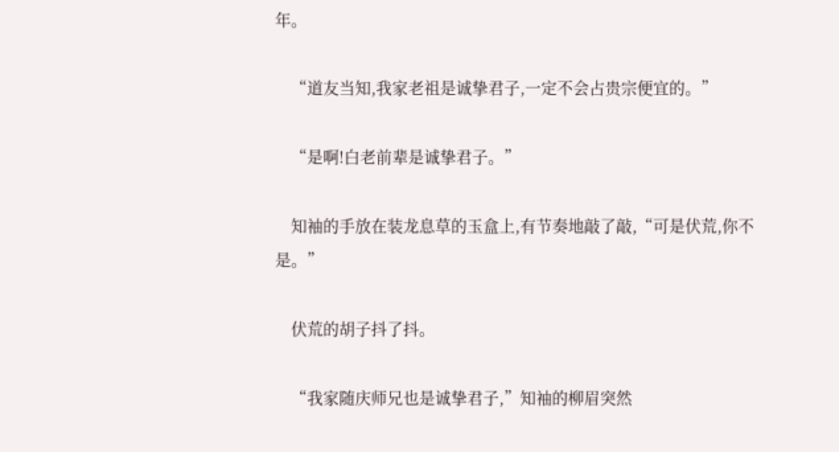年。

    “道友当知,我家老祖是诚挚君子,一定不会占贵宗便宜的。”

    “是啊!白老前辈是诚挚君子。”

    知袖的手放在装龙息草的玉盒上,有节奏地敲了敲,“可是伏荒,你不是。”

    伏荒的胡子抖了抖。

    “我家随庆师兄也是诚挚君子,”知袖的柳眉突然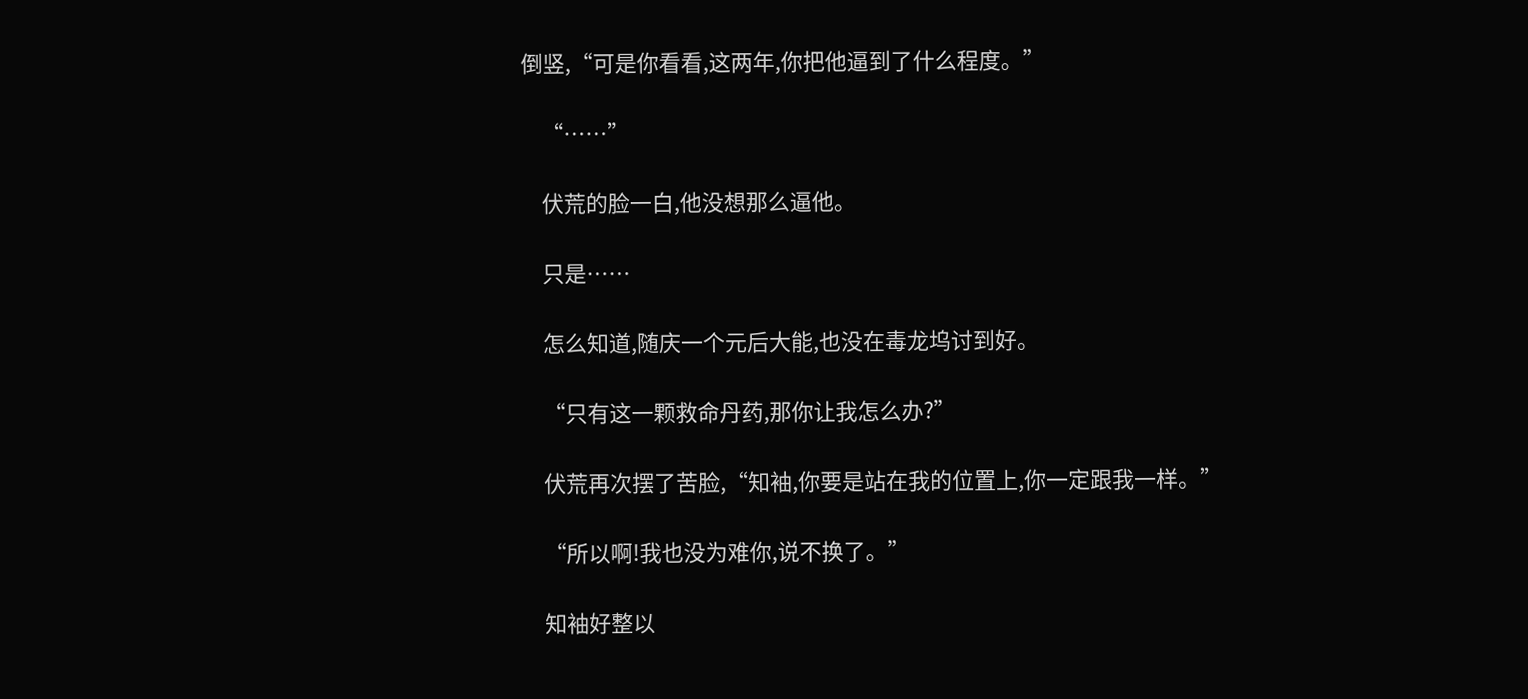倒竖,“可是你看看,这两年,你把他逼到了什么程度。”

    “……”

    伏荒的脸一白,他没想那么逼他。

    只是……

    怎么知道,随庆一个元后大能,也没在毒龙坞讨到好。

    “只有这一颗救命丹药,那你让我怎么办?”

    伏荒再次摆了苦脸,“知袖,你要是站在我的位置上,你一定跟我一样。”

    “所以啊!我也没为难你,说不换了。”

    知袖好整以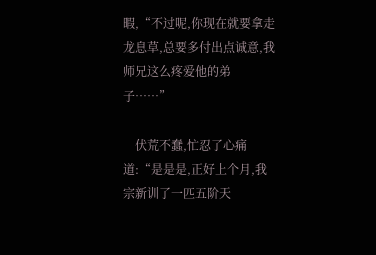暇,“不过呢,你现在就要拿走龙息草,总要多付出点诚意,我师兄这么疼爱他的弟子……”

    伏荒不蠢,忙忍了心痛道:“是是是,正好上个月,我宗新训了一匹五阶天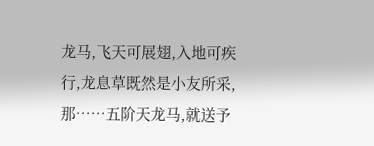龙马,飞天可展翅,入地可疾行,龙息草既然是小友所采,那……五阶天龙马,就送予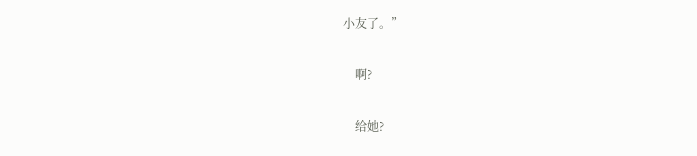小友了。”

    啊?

    给她?